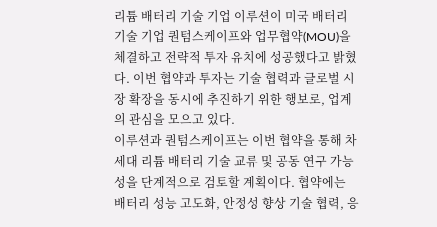리튬 배터리 기술 기업 이루션이 미국 배터리 기술 기업 퀀텀스케이프와 업무협약(MOU)을 체결하고 전략적 투자 유치에 성공했다고 밝혔다. 이번 협약과 투자는 기술 협력과 글로벌 시장 확장을 동시에 추진하기 위한 행보로, 업계의 관심을 모으고 있다.
이루션과 퀀텀스케이프는 이번 협약을 통해 차세대 리튬 배터리 기술 교류 및 공동 연구 가능성을 단계적으로 검토할 계획이다. 협약에는 배터리 성능 고도화, 안정성 향상 기술 협력, 응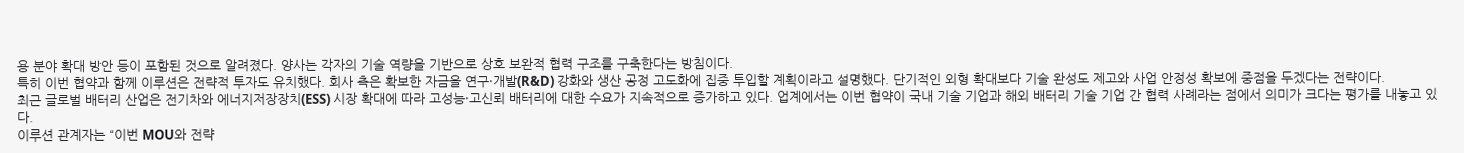용 분야 확대 방안 등이 포함된 것으로 알려졌다. 양사는 각자의 기술 역량을 기반으로 상호 보완적 협력 구조를 구축한다는 방침이다.
특히 이번 협약과 함께 이루션은 전략적 투자도 유치했다. 회사 측은 확보한 자금을 연구·개발(R&D) 강화와 생산 공정 고도화에 집중 투입할 계획이라고 설명했다. 단기적인 외형 확대보다 기술 완성도 제고와 사업 안정성 확보에 중점을 두겠다는 전략이다.
최근 글로벌 배터리 산업은 전기차와 에너지저장장치(ESS) 시장 확대에 따라 고성능·고신뢰 배터리에 대한 수요가 지속적으로 증가하고 있다. 업계에서는 이번 협약이 국내 기술 기업과 해외 배터리 기술 기업 간 협력 사례라는 점에서 의미가 크다는 평가를 내놓고 있다.
이루션 관계자는 “이번 MOU와 전략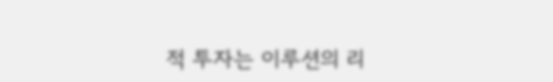적 투자는 이루션의 리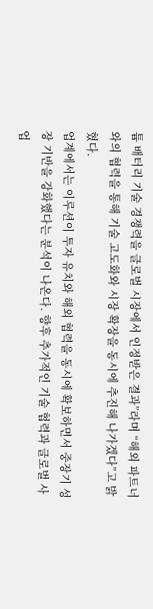튬 배터리 기술 경쟁력을 글로벌 시장에서 인정받은 결과”라며 “해외 파트너와의 협력을 통해 기술 고도화와 시장 확장을 동시에 추진해 나가겠다”고 밝혔다.
업계에서는 이루션이 투자 유치와 해외 협력을 동시에 확보하면서 중장기 성장 기반을 강화했다는 분석이 나온다. 향후 추가적인 기술 협력과 글로벌 사업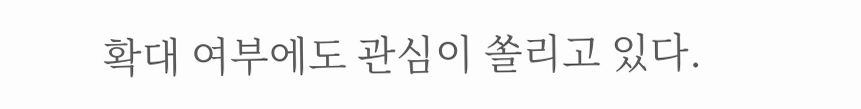확대 여부에도 관심이 쏠리고 있다.